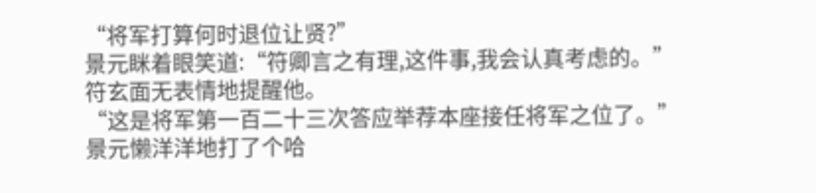“将军打算何时退位让贤?”
景元眯着眼笑道:“符卿言之有理,这件事,我会认真考虑的。”
符玄面无表情地提醒他。
“这是将军第一百二十三次答应举荐本座接任将军之位了。”
景元懒洋洋地打了个哈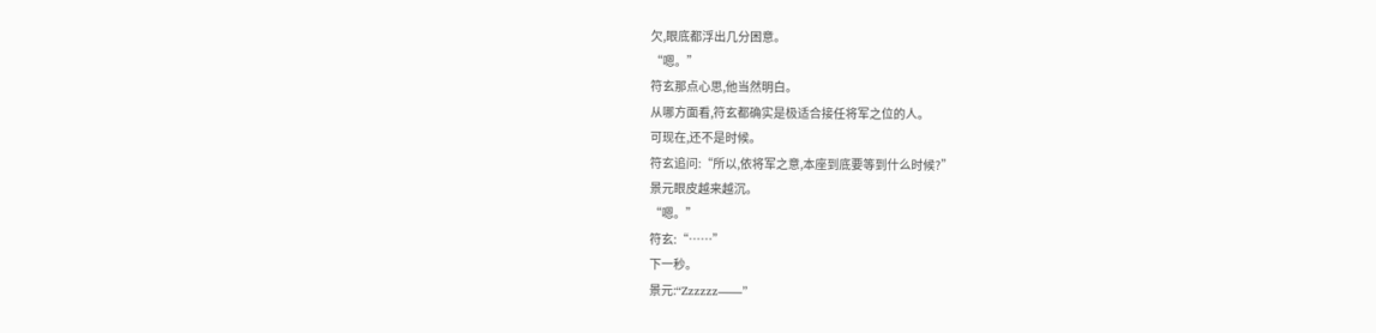欠,眼底都浮出几分困意。
“嗯。”
符玄那点心思,他当然明白。
从哪方面看,符玄都确实是极适合接任将军之位的人。
可现在,还不是时候。
符玄追问:“所以,依将军之意,本座到底要等到什么时候?”
景元眼皮越来越沉。
“嗯。”
符玄:“……”
下一秒。
景元:“Zzzzzz——”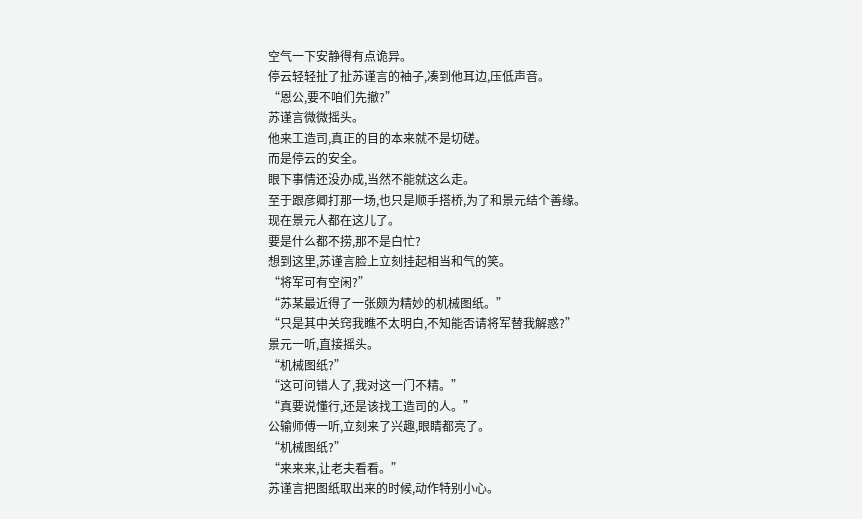空气一下安静得有点诡异。
停云轻轻扯了扯苏谨言的袖子,凑到他耳边,压低声音。
“恩公,要不咱们先撤?”
苏谨言微微摇头。
他来工造司,真正的目的本来就不是切磋。
而是停云的安全。
眼下事情还没办成,当然不能就这么走。
至于跟彦卿打那一场,也只是顺手搭桥,为了和景元结个善缘。
现在景元人都在这儿了。
要是什么都不捞,那不是白忙?
想到这里,苏谨言脸上立刻挂起相当和气的笑。
“将军可有空闲?”
“苏某最近得了一张颇为精妙的机械图纸。”
“只是其中关窍我瞧不太明白,不知能否请将军替我解惑?”
景元一听,直接摇头。
“机械图纸?”
“这可问错人了,我对这一门不精。”
“真要说懂行,还是该找工造司的人。”
公输师傅一听,立刻来了兴趣,眼睛都亮了。
“机械图纸?”
“来来来,让老夫看看。”
苏谨言把图纸取出来的时候,动作特别小心。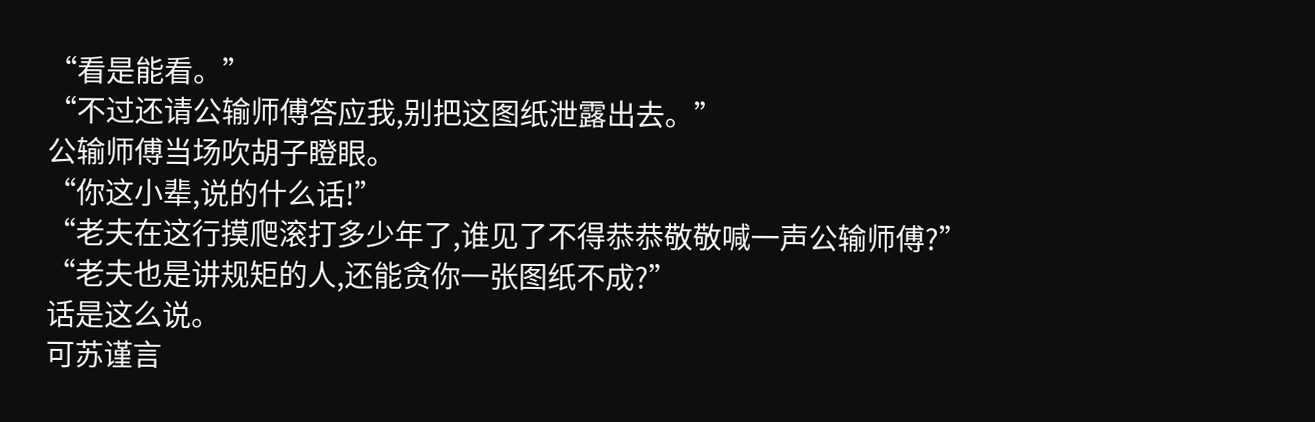“看是能看。”
“不过还请公输师傅答应我,别把这图纸泄露出去。”
公输师傅当场吹胡子瞪眼。
“你这小辈,说的什么话!”
“老夫在这行摸爬滚打多少年了,谁见了不得恭恭敬敬喊一声公输师傅?”
“老夫也是讲规矩的人,还能贪你一张图纸不成?”
话是这么说。
可苏谨言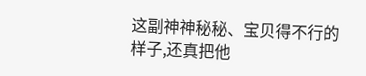这副神神秘秘、宝贝得不行的样子,还真把他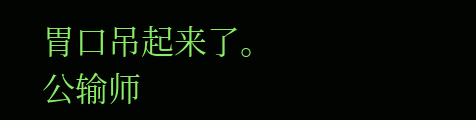胃口吊起来了。
公输师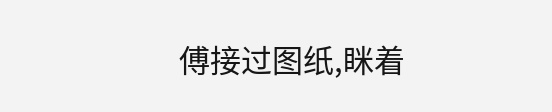傅接过图纸,眯着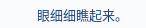眼细细瞧起来。